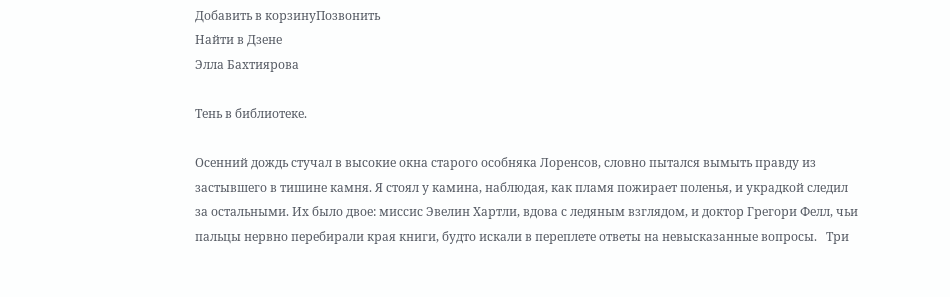Добавить в корзинуПозвонить
Найти в Дзене
Элла Бахтиярова

Тень в библиотеке.

Осенний дождь стучал в высокие окна старого особняка Лоренсов, словно пытался вымыть правду из застывшего в тишине камня. Я стоял у камина, наблюдая, как пламя пожирает поленья, и украдкой следил за остальными. Их было двое: миссис Эвелин Хартли, вдова с ледяным взглядом, и доктор Грегори Фелл, чьи пальцы нервно перебирали края книги, будто искали в переплете ответы на невысказанные вопросы.   Три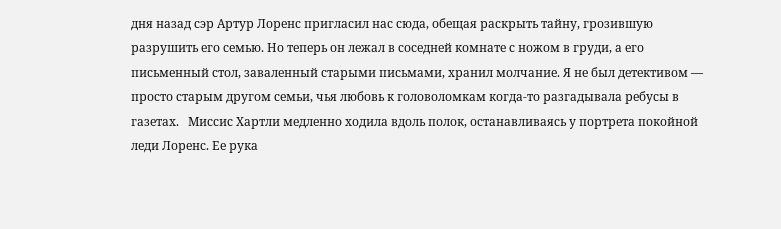дня назад сэр Артур Лоренс пригласил нас сюда, обещая раскрыть тайну, грозившую разрушить его семью. Но теперь он лежал в соседней комнате с ножом в груди, а его письменный стол, заваленный старыми письмами, хранил молчание. Я не был детективом — просто старым другом семьи, чья любовь к головоломкам когда-то разгадывала ребусы в газетах.   Миссис Хартли медленно ходила вдоль полок, останавливаясь у портрета покойной леди Лоренс. Ее рука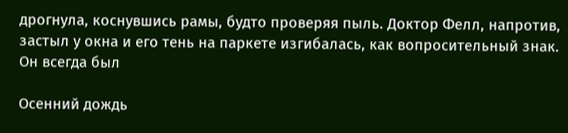дрогнула, коснувшись рамы, будто проверяя пыль. Доктор Фелл, напротив, застыл у окна и его тень на паркете изгибалась, как вопросительный знак. Он всегда был

Осенний дождь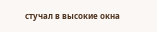стучал в высокие окна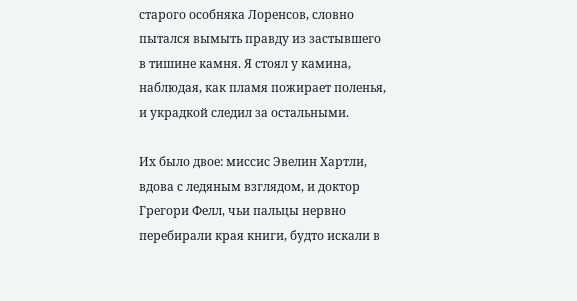старого особняка Лоренсов, словно пытался вымыть правду из застывшего в тишине камня. Я стоял у камина, наблюдая, как пламя пожирает поленья, и украдкой следил за остальными.

Их было двое: миссис Эвелин Хартли, вдова с ледяным взглядом, и доктор Грегори Фелл, чьи пальцы нервно перебирали края книги, будто искали в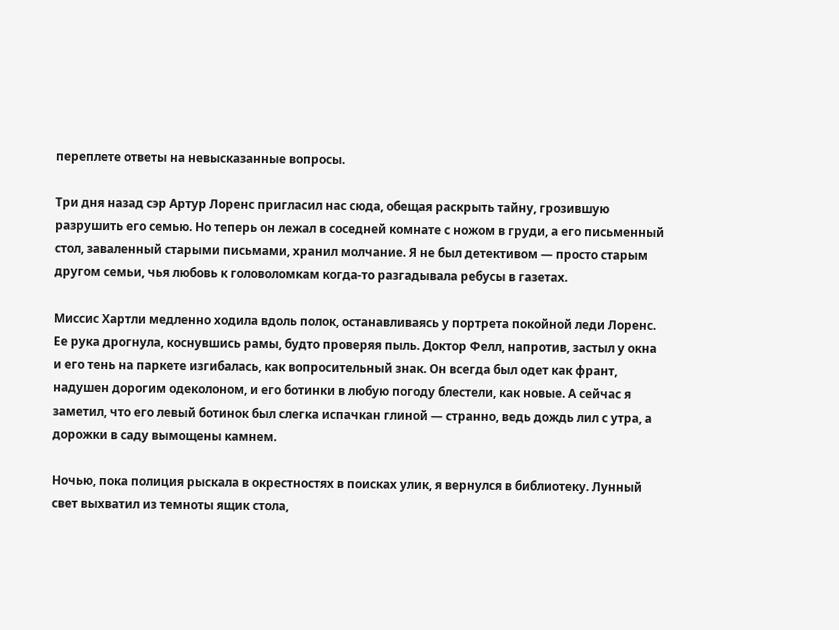переплете ответы на невысказанные вопросы.

Три дня назад сэр Артур Лоренс пригласил нас сюда, обещая раскрыть тайну, грозившую разрушить его семью. Но теперь он лежал в соседней комнате с ножом в груди, а его письменный стол, заваленный старыми письмами, хранил молчание. Я не был детективом — просто старым другом семьи, чья любовь к головоломкам когда-то разгадывала ребусы в газетах.

Миссис Хартли медленно ходила вдоль полок, останавливаясь у портрета покойной леди Лоренс. Ее рука дрогнула, коснувшись рамы, будто проверяя пыль. Доктор Фелл, напротив, застыл у окна и его тень на паркете изгибалась, как вопросительный знак. Он всегда был одет как франт, надушен дорогим одеколоном, и его ботинки в любую погоду блестели, как новые. А сейчас я заметил, что его левый ботинок был слегка испачкан глиной — странно, ведь дождь лил с утра, а дорожки в саду вымощены камнем.

Ночью, пока полиция рыскала в окрестностях в поисках улик, я вернулся в библиотеку. Лунный свет выхватил из темноты ящик стола,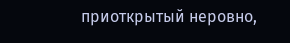приоткрытый неровно,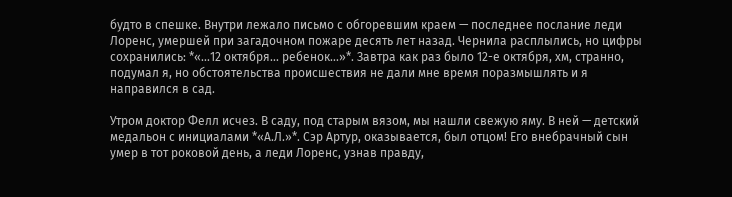будто в спешке. Внутри лежало письмо с обгоревшим краем — последнее послание леди Лоренс, умершей при загадочном пожаре десять лет назад. Чернила расплылись, но цифры сохранились: *«...12 октября... ребенок...»*. Завтра как раз было 12-е октября, хм, странно, подумал я, но обстоятельства происшествия не дали мне время поразмышлять и я направился в сад.

Утром доктор Фелл исчез. В саду, под старым вязом, мы нашли свежую яму. В ней — детский медальон с инициалами *«А.Л.»*. Сэр Артур, оказывается, был отцом! Его внебрачный сын умер в тот роковой день, а леди Лоренс, узнав правду,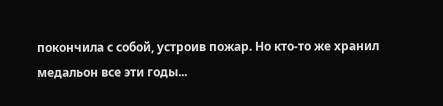покончила с собой, устроив пожар. Но кто-то же хранил медальон все эти годы...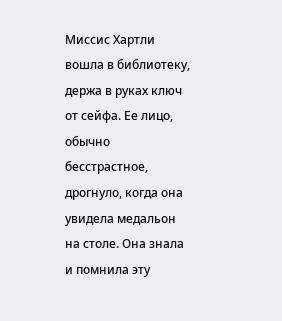Миссис Хартли вошла в библиотеку, держа в руках ключ от сейфа. Ее лицо, обычно бесстрастное, дрогнуло, когда она увидела медальон на столе. Она знала и помнила эту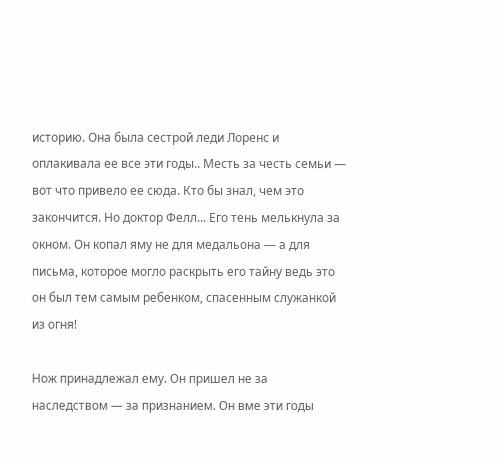историю. Она была сестрой леди Лоренс и оплакивала ее все эти годы.. Месть за честь семьи — вот что привело ее сюда. Кто бы знал, чем это закончится. Но доктор Фелл... Его тень мелькнула за окном. Он копал яму не для медальона — а для письма, которое могло раскрыть его тайну ведь это он был тем самым ребенком, спасенным служанкой из огня!

Нож принадлежал ему. Он пришел не за наследством — за признанием. Он вме эти годы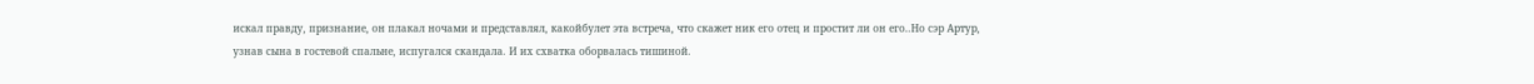искал правду, признание, он плакал ночами и представлял, какойбулет эта встреча, что скажет ник его отец и простит ли он его..Но сэр Артур, узнав сына в гостевой спальне, испугался скандала. И их схватка оборвалась тишиной.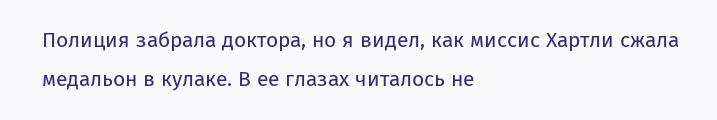Полиция забрала доктора, но я видел, как миссис Хартли сжала медальон в кулаке. В ее глазах читалось не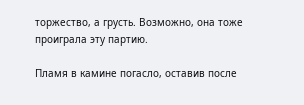торжество, а грусть. Возможно, она тоже проиграла эту партию.

Пламя в камине погасло, оставив после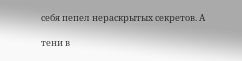себя пепел нераскрытых секретов. А

тени в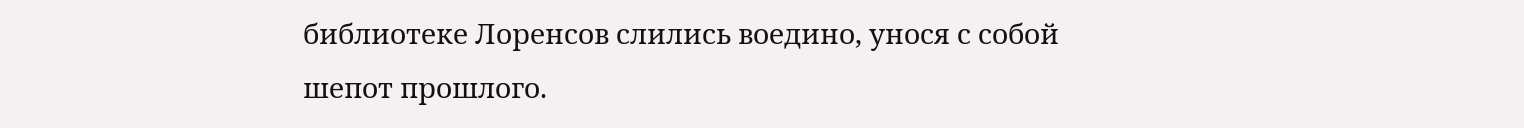библиотеке Лоренсов слились воедино, унося с собой шепот прошлого.